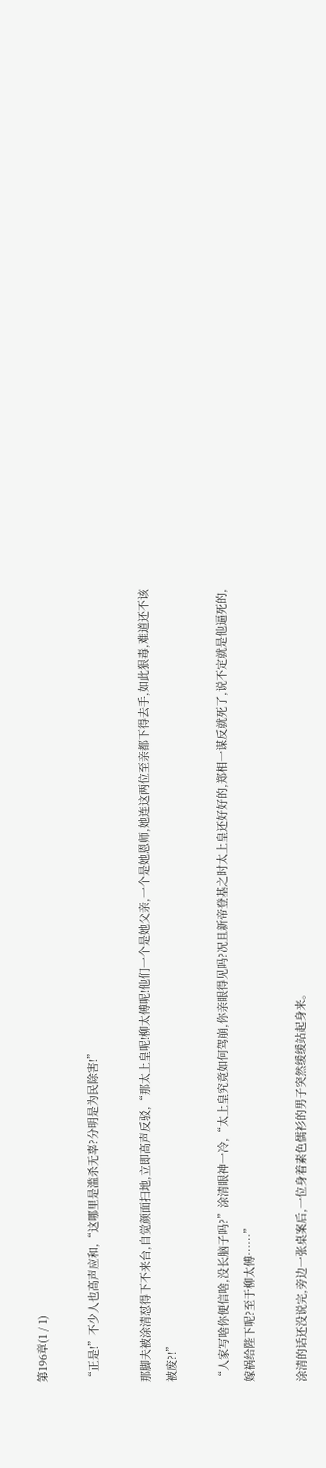第196章(1 / 1)

“正是!”不少人也高声应和,“这哪里是滥杀无辜?分明是为民除害!”

那脚夫被涂清怼得下不来台,自觉颜面扫地,立即高声反驳,“那太上皇呢!柳太傅呢!他们一个是她父亲,一个是她恩师,她连这两位至亲都下得去手,如此狠毒,难道还不该被废?!”

“人家写啥你便信啥,没长脑子吗?”涂清眼神一冷,“太上皇究竟如何驾崩,你亲眼得见吗?况且新帝登基之时太上皇还好好的,郑相一谋反就死了,说不定就是他逼死的,嫁祸给陛下呢?至于柳太傅……”

涂清的话还没说完,旁边一张桌案后,一位身着素色儒衫的男子突然缓缓站起身来。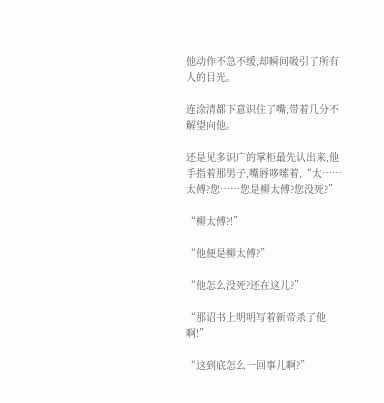他动作不急不缓,却瞬间吸引了所有人的目光。

连涂清都下意识住了嘴,带着几分不解望向他。

还是见多识广的掌柜最先认出来,他手指着那男子,嘴唇哆嗦着,“太……太傅?您……您是柳太傅?您没死?”

“柳太傅?!”

“他便是柳太傅?”

“他怎么没死?还在这儿?”

“那诏书上明明写着新帝杀了他啊!”

“这到底怎么一回事儿啊?”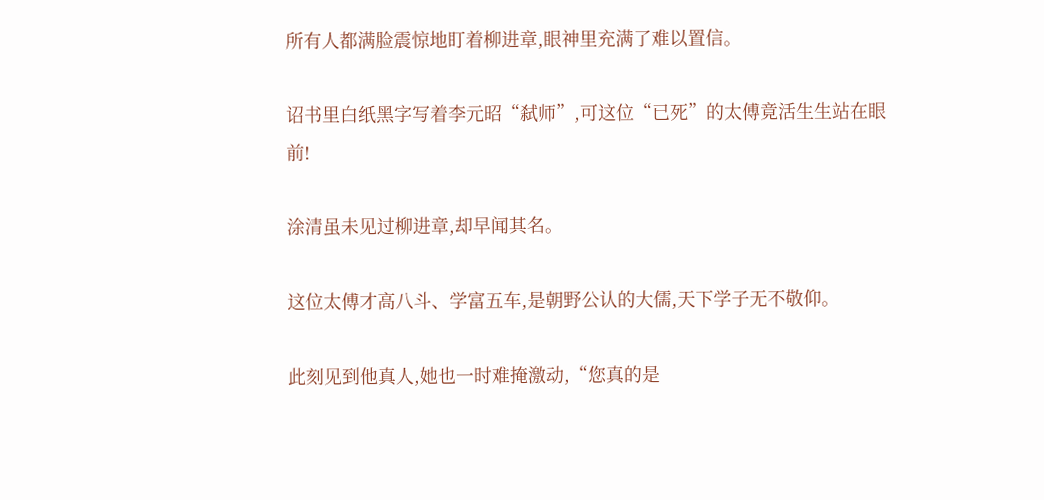所有人都满脸震惊地盯着柳进章,眼神里充满了难以置信。

诏书里白纸黑字写着李元昭“弑师”,可这位“已死”的太傅竟活生生站在眼前!

涂清虽未见过柳进章,却早闻其名。

这位太傅才高八斗、学富五车,是朝野公认的大儒,天下学子无不敬仰。

此刻见到他真人,她也一时难掩激动,“您真的是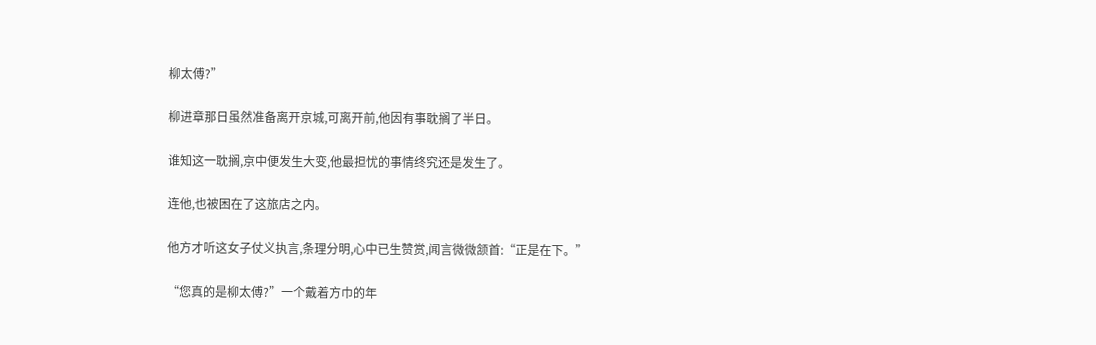柳太傅?”

柳进章那日虽然准备离开京城,可离开前,他因有事耽搁了半日。

谁知这一耽搁,京中便发生大变,他最担忧的事情终究还是发生了。

连他,也被困在了这旅店之内。

他方才听这女子仗义执言,条理分明,心中已生赞赏,闻言微微颔首:“正是在下。”

“您真的是柳太傅?”一个戴着方巾的年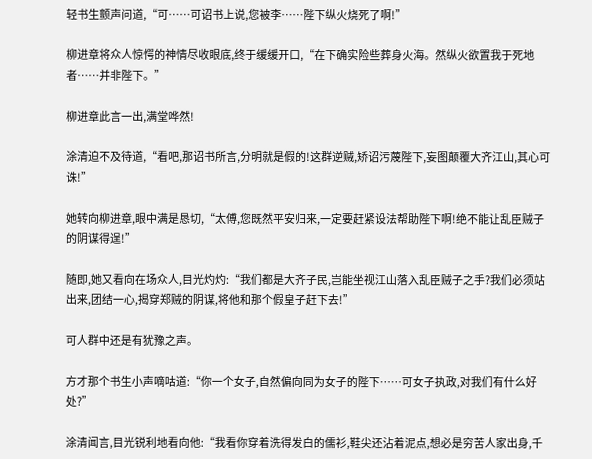轻书生颤声问道,“可……可诏书上说,您被李……陛下纵火烧死了啊!”

柳进章将众人惊愕的神情尽收眼底,终于缓缓开口,“在下确实险些葬身火海。然纵火欲置我于死地者……并非陛下。”

柳进章此言一出,满堂哗然!

涂清迫不及待道,“看吧,那诏书所言,分明就是假的!这群逆贼,矫诏污蔑陛下,妄图颠覆大齐江山,其心可诛!”

她转向柳进章,眼中满是恳切,“太傅,您既然平安归来,一定要赶紧设法帮助陛下啊!绝不能让乱臣贼子的阴谋得逞!”

随即,她又看向在场众人,目光灼灼:“我们都是大齐子民,岂能坐视江山落入乱臣贼子之手?我们必须站出来,团结一心,揭穿郑贼的阴谋,将他和那个假皇子赶下去!”

可人群中还是有犹豫之声。

方才那个书生小声嘀咕道:“你一个女子,自然偏向同为女子的陛下……可女子执政,对我们有什么好处?”

涂清闻言,目光锐利地看向他:“我看你穿着洗得发白的儒衫,鞋尖还沾着泥点,想必是穷苦人家出身,千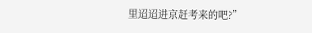里迢迢进京赶考来的吧?”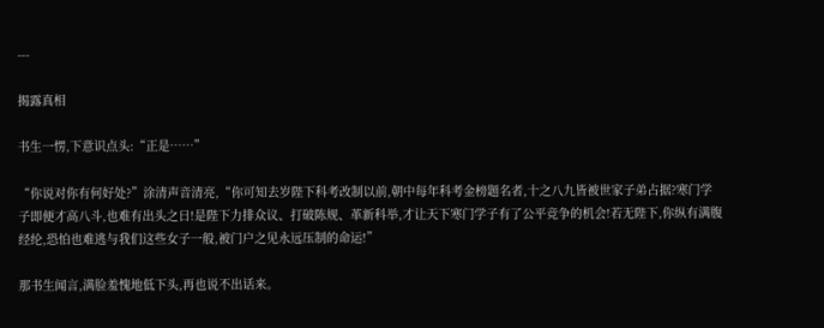---

揭露真相

书生一愣,下意识点头:“正是……”

“你说对你有何好处?”涂清声音清亮,“你可知去岁陛下科考改制以前,朝中每年科考金榜题名者,十之八九皆被世家子弟占据?寒门学子即便才高八斗,也难有出头之日!是陛下力排众议、打破陈规、革新科举,才让天下寒门学子有了公平竞争的机会!若无陛下,你纵有满腹经纶,恐怕也难逃与我们这些女子一般,被门户之见永远压制的命运!”

那书生闻言,满脸羞愧地低下头,再也说不出话来。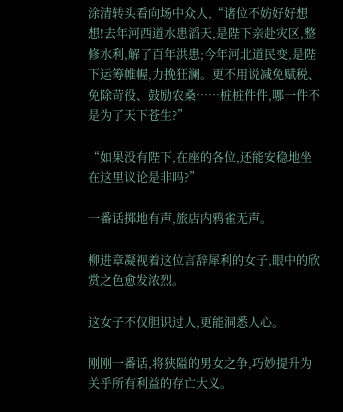涂清转头看向场中众人,“诸位不妨好好想想!去年河西道水患滔天,是陛下亲赴灾区,整修水利,解了百年洪患;今年河北道民变,是陛下运筹帷幄,力挽狂澜。更不用说减免赋税、免除苛役、鼓励农桑……桩桩件件,哪一件不是为了天下苍生?”

“如果没有陛下,在座的各位,还能安稳地坐在这里议论是非吗?”

一番话掷地有声,旅店内鸦雀无声。

柳进章凝视着这位言辞犀利的女子,眼中的欣赏之色愈发浓烈。

这女子不仅胆识过人,更能洞悉人心。

刚刚一番话,将狭隘的男女之争,巧妙提升为关乎所有利益的存亡大义。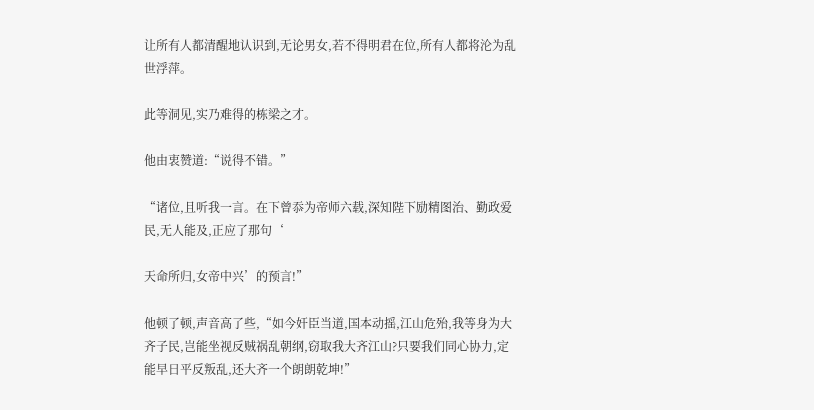让所有人都清醒地认识到,无论男女,若不得明君在位,所有人都将沦为乱世浮萍。

此等洞见,实乃难得的栋梁之才。

他由衷赞道:“说得不错。”

“诸位,且听我一言。在下曾忝为帝师六载,深知陛下励精图治、勤政爱民,无人能及,正应了那句‘

天命所归,女帝中兴’的预言!”

他顿了顿,声音高了些,“如今奸臣当道,国本动摇,江山危殆,我等身为大齐子民,岂能坐视反贼祸乱朝纲,窃取我大齐江山?只要我们同心协力,定能早日平反叛乱,还大齐一个朗朗乾坤!”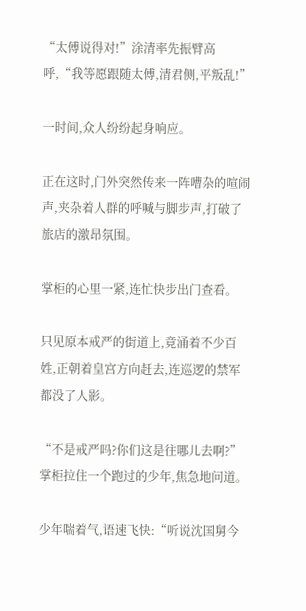“太傅说得对!”涂清率先振臂高呼,“我等愿跟随太傅,清君侧,平叛乱!”

一时间,众人纷纷起身响应。

正在这时,门外突然传来一阵嘈杂的喧闹声,夹杂着人群的呼喊与脚步声,打破了旅店的激昂氛围。

掌柜的心里一紧,连忙快步出门查看。

只见原本戒严的街道上,竟涌着不少百姓,正朝着皇宫方向赶去,连巡逻的禁军都没了人影。

“不是戒严吗?你们这是往哪儿去啊?”掌柜拉住一个跑过的少年,焦急地问道。

少年喘着气,语速飞快:“听说沈国舅今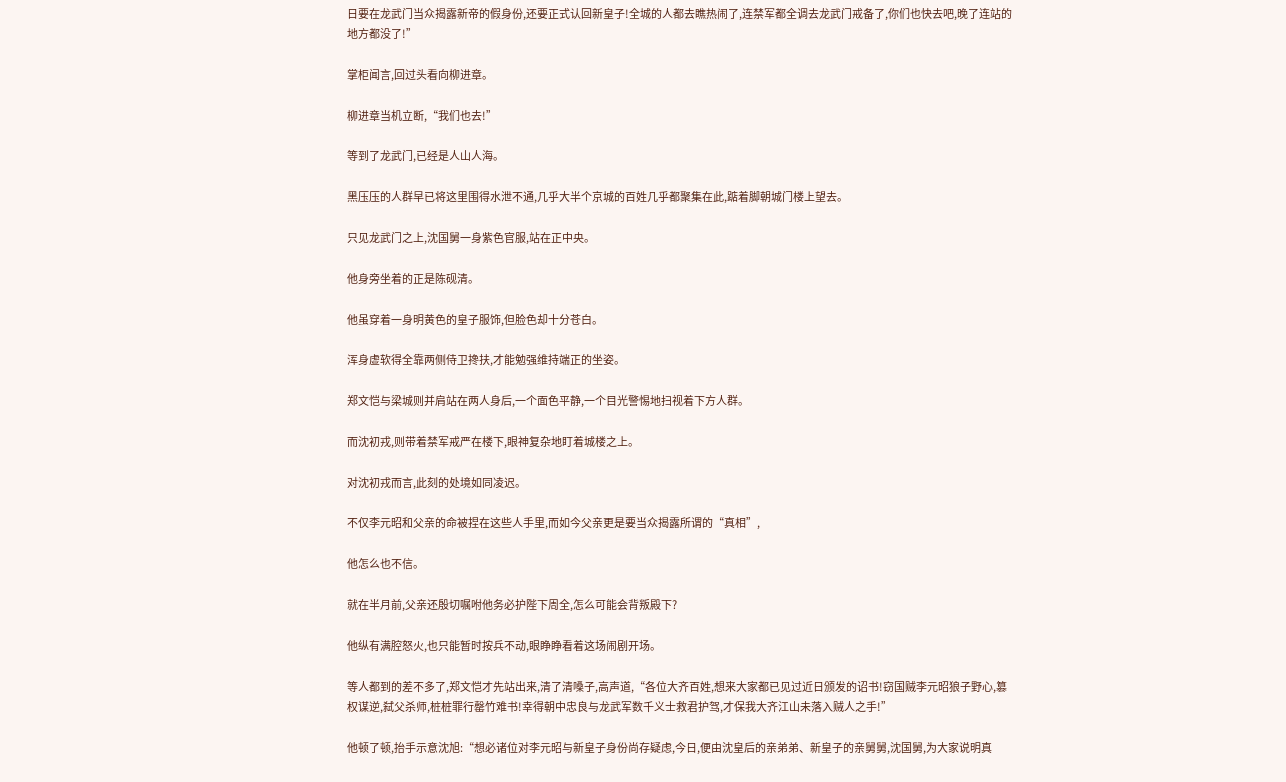日要在龙武门当众揭露新帝的假身份,还要正式认回新皇子!全城的人都去瞧热闹了,连禁军都全调去龙武门戒备了,你们也快去吧,晚了连站的地方都没了!”

掌柜闻言,回过头看向柳进章。

柳进章当机立断,“我们也去!”

等到了龙武门,已经是人山人海。

黑压压的人群早已将这里围得水泄不通,几乎大半个京城的百姓几乎都聚集在此,踮着脚朝城门楼上望去。

只见龙武门之上,沈国舅一身紫色官服,站在正中央。

他身旁坐着的正是陈砚清。

他虽穿着一身明黄色的皇子服饰,但脸色却十分苍白。

浑身虚软得全靠两侧侍卫搀扶,才能勉强维持端正的坐姿。

郑文恺与梁城则并肩站在两人身后,一个面色平静,一个目光警惕地扫视着下方人群。

而沈初戎,则带着禁军戒严在楼下,眼神复杂地盯着城楼之上。

对沈初戎而言,此刻的处境如同凌迟。

不仅李元昭和父亲的命被捏在这些人手里,而如今父亲更是要当众揭露所谓的“真相”,

他怎么也不信。

就在半月前,父亲还殷切嘱咐他务必护陛下周全,怎么可能会背叛殿下?

他纵有满腔怒火,也只能暂时按兵不动,眼睁睁看着这场闹剧开场。

等人都到的差不多了,郑文恺才先站出来,清了清嗓子,高声道,“各位大齐百姓,想来大家都已见过近日颁发的诏书!窃国贼李元昭狼子野心,篡权谋逆,弑父杀师,桩桩罪行罄竹难书!幸得朝中忠良与龙武军数千义士救君护驾,才保我大齐江山未落入贼人之手!”

他顿了顿,抬手示意沈旭:“想必诸位对李元昭与新皇子身份尚存疑虑,今日,便由沈皇后的亲弟弟、新皇子的亲舅舅,沈国舅,为大家说明真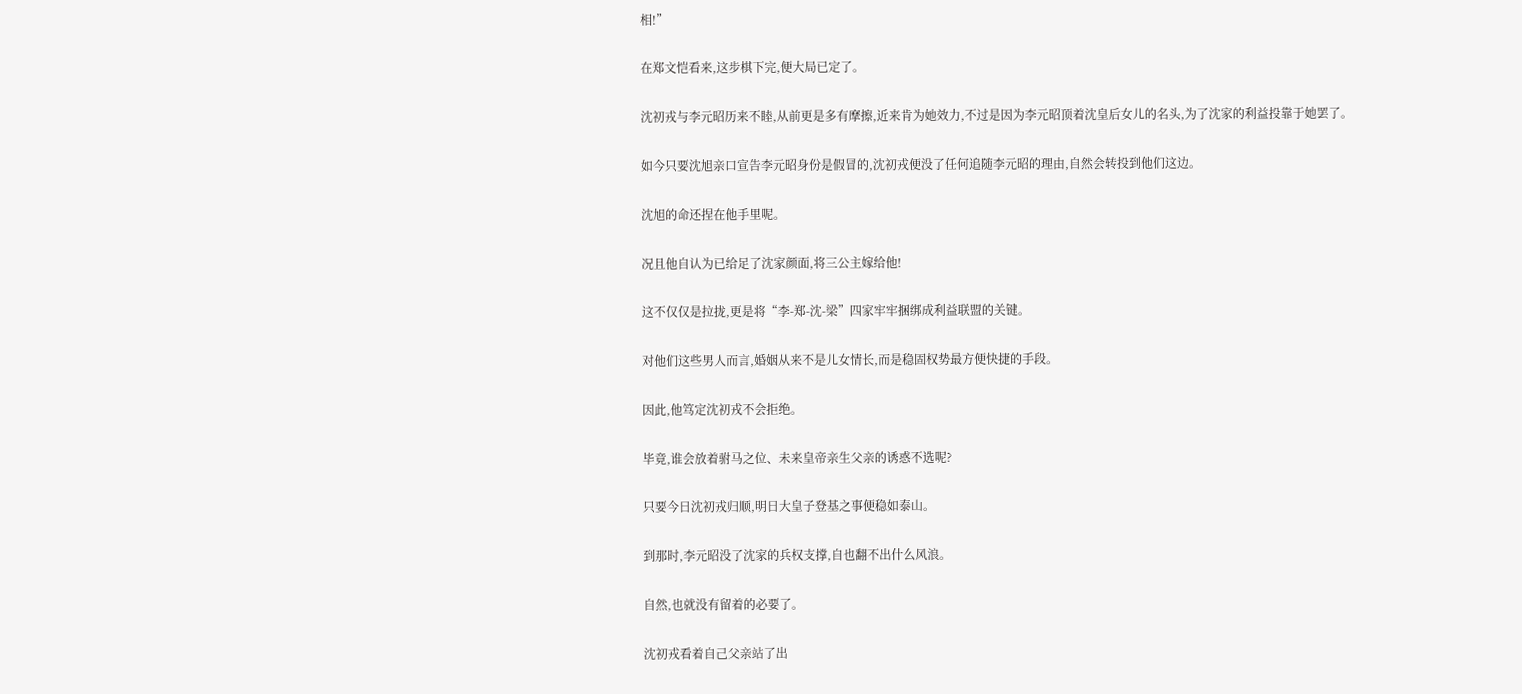相!”

在郑文恺看来,这步棋下完,便大局已定了。

沈初戎与李元昭历来不睦,从前更是多有摩擦,近来肯为她效力,不过是因为李元昭顶着沈皇后女儿的名头,为了沈家的利益投靠于她罢了。

如今只要沈旭亲口宣告李元昭身份是假冒的,沈初戎便没了任何追随李元昭的理由,自然会转投到他们这边。

沈旭的命还捏在他手里呢。

况且他自认为已给足了沈家颜面,将三公主嫁给他!

这不仅仅是拉拢,更是将“李-郑-沈-梁”四家牢牢捆绑成利益联盟的关键。

对他们这些男人而言,婚姻从来不是儿女情长,而是稳固权势最方便快捷的手段。

因此,他笃定沈初戎不会拒绝。

毕竟,谁会放着驸马之位、未来皇帝亲生父亲的诱惑不选呢?

只要今日沈初戎归顺,明日大皇子登基之事便稳如泰山。

到那时,李元昭没了沈家的兵权支撑,自也翻不出什么风浪。

自然,也就没有留着的必要了。

沈初戎看着自己父亲站了出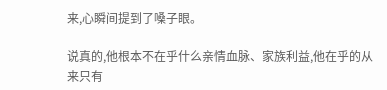来,心瞬间提到了嗓子眼。

说真的,他根本不在乎什么亲情血脉、家族利益,他在乎的从来只有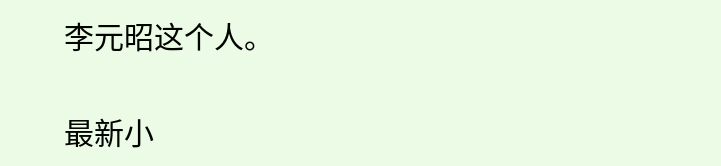李元昭这个人。

最新小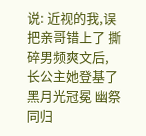说: 近视的我,误把亲哥错上了 撕碎男频爽文后,长公主她登基了 黑月光冠冕 幽祭同归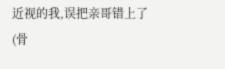近视的我,误把亲哥错上了(骨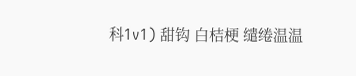科1v1) 甜钩 白桔梗 缱绻温温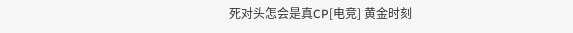死对头怎会是真CP[电竞] 黄金时刻